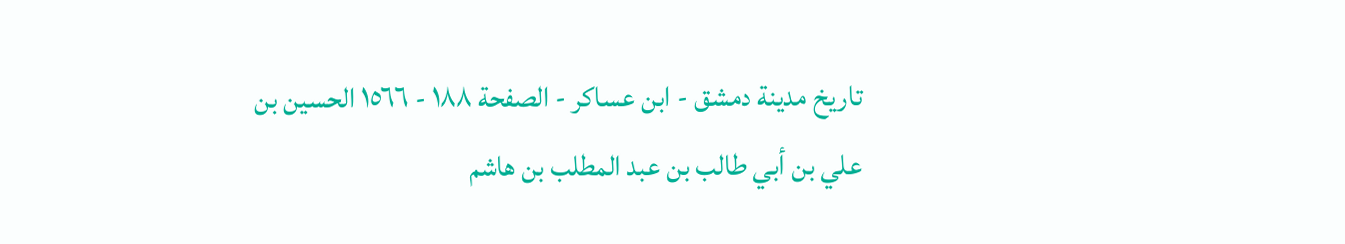تاريخ مدينة دمشق - ابن عساكر - الصفحة ١٨٨ - ١٥٦٦ الحسين بن علي بن أبي طالب بن عبد المطلب بن هاشم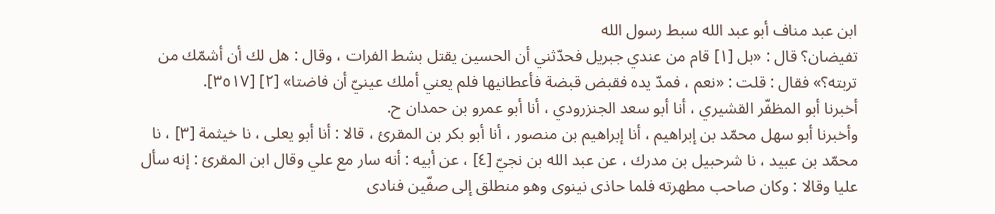ابن عبد مناف أبو عبد الله سبط رسول الله
تفيضان؟ قال : «بل [١] قام من عندي جبريل فحدّثني أن الحسين يقتل بشط الفرات ، وقال : هل لك أن أشمّك من تربته؟» فقال : قلت : «نعم ، فمدّ يده فقبض قبضة فأعطانيها فلم يعني أملك عينيّ أن فاضتا» [٢] [٣٥١٧].
أخبرنا أبو المظفّر القشيري ، أنا أبو سعد الجنزرودي ، أنا أبو عمرو بن حمدان ح.
وأخبرنا أبو سهل محمّد بن إبراهيم ، أنا إبراهيم بن منصور ، أنا أبو بكر بن المقرئ ، قالا : أنا أبو يعلى ، نا خيثمة [٣] ، نا محمّد بن عبيد ، نا شرحبيل بن مدرك ، عن عبد الله بن نجيّ [٤] ، عن أبيه : أنه سار مع علي وقال ابن المقرئ : إنه سأل عليا وقالا : وكان صاحب مطهرته فلما حاذى نينوى وهو منطلق إلى صفّين فنادى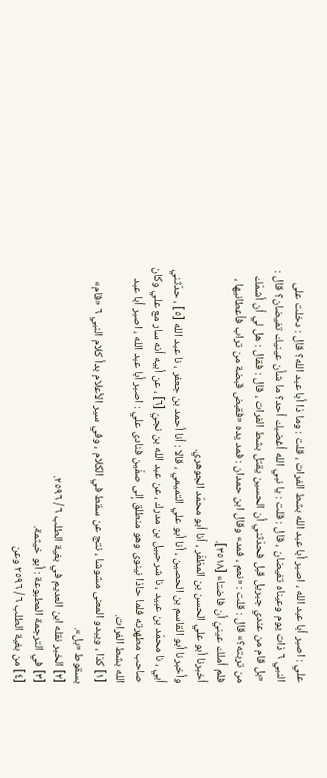علي : اصبر أبا عبد الله ، اصبر أبا عبد الله بشط الفرات ، قلت : وما ذا أبا عبد الله؟ قال : دخلت على النبي ٦ ذات يوم وعيناه تفيضان ، قال : قلت : يا نبي الله أغضبك أحد؟ ما شأن عينيك تفيضان؟ قال : «بل قام من عندي جبريل قبل فحدّثني أن الحسين يقتل بشط الفرات ، قال : فقال : هل لي أن أشمّك من تربته؟» قال : قلت : «نعم ، فمد» وقال ابن حمدان : فمد يده «فقبض قبضة من تراب فأعطانيها ، فلم أملك عينيّ أن فاضتا» [٣٥١٨].
أخبرنا أبو علي الحسن بن المظفّر ، أنا أبو محمّد الجوهري.
وأخبرنا أبو القاسم بن الحصين ، أنا أبو علي التميمي ، قالا : أنا أحمد بن جعفر ، نا عبد الله [٥] ، حدّثني أبي ، نا محمّد بن عبيد ، نا شرحبيل بن مدرك ، عن عبد الله بن نجيّ [٦] ، عن أبيه أنه سار مع علي وكان صاحب مطهرته فلما حاذا نينوى وهو منطلق إلى صفّين فنادى علي : اصبر أبا عبد الله ، اصبر أبا عبد الله بشط الفرات.
[١] كذا ، ويبدو المعنى مشوشا ، نتج عن سقط في الكلام ، وفي سير الأعلام بدأ كلام النبي ٦ «قام» بسقوط «بل».
[٢] الخبر نقله ابن العديم في بغية الطلب ٦ / ٢٥٩٦.
[٣] في الترجمة المطبوعة : أبو خيثمة.
[٤] من بغية الطلب ٦ / ٢٥٩٦ وعن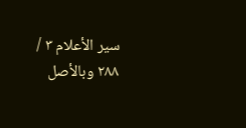سير الأعلام ٣ / ٢٨٨ وبالأصل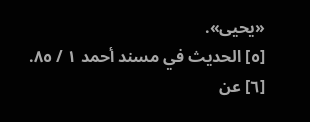«يحيى».
[٥] الحديث في مسند أحمد ١ / ٨٥.
[٦] عن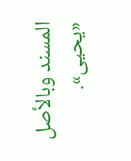المسند وبالأصل «يحيى».